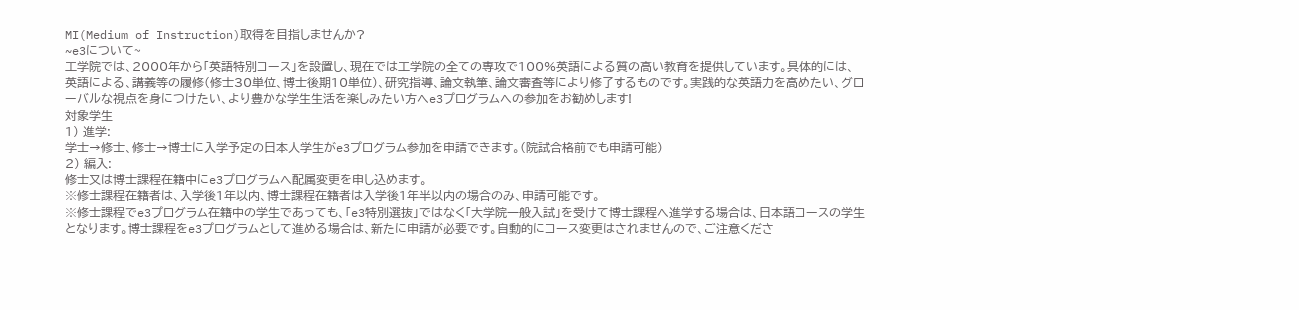MI(Medium of Instruction)取得を目指しませんか?
~e3について~
工学院では、2000年から「英語特別コース」を設置し、現在では工学院の全ての専攻で100%英語による質の高い教育を提供しています。具体的には、英語による、講義等の履修(修士30単位、博士後期10単位)、研究指導、論文執筆、論文審査等により修了するものです。実践的な英語力を高めたい、グローバルな視点を身につけたい、より豊かな学生生活を楽しみたい方へe3プログラムへの参加をお勧めします!
対象学生
1) 進学:
学士→修士、修士→博士に入学予定の日本人学生がe3プログラム参加を申請できます。(院試合格前でも申請可能)
2) 編入:
修士又は博士課程在籍中にe3プログラムへ配属変更を申し込めます。
※修士課程在籍者は、入学後1年以内、博士課程在籍者は入学後1年半以内の場合のみ、申請可能です。
※修士課程でe3プログラム在籍中の学生であっても、「e3特別選抜」ではなく「大学院一般入試」を受けて博士課程へ進学する場合は、日本語コースの学生となります。博士課程をe3プログラムとして進める場合は、新たに申請が必要です。自動的にコース変更はされませんので、ご注意くださ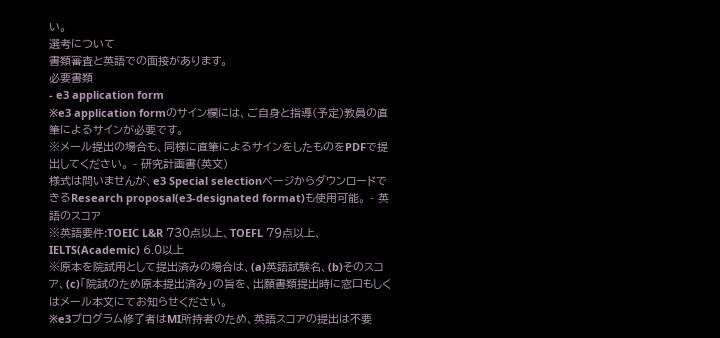い。
選考について
書類審査と英語での面接があります。
必要書類
- e3 application form
※e3 application formのサイン欄には、ご自身と指導(予定)教員の直筆によるサインが必要です。
※メール提出の場合も、同様に直筆によるサインをしたものをPDFで提出してください。 - 研究計画書(英文)
様式は問いませんが、e3 Special selectionページからダウンロードできるResearch proposal(e3-designated format)も使用可能。 - 英語のスコア
※英語要件:TOEIC L&R 730点以上、TOEFL 79点以上、IELTS(Academic) 6.0以上
※原本を院試用として提出済みの場合は、(a)英語試験名、(b)そのスコア、(c)「院試のため原本提出済み」の旨を、出願書類提出時に窓口もしくはメール本文にてお知らせください。
※e3プログラム修了者はMI所持者のため、英語スコアの提出は不要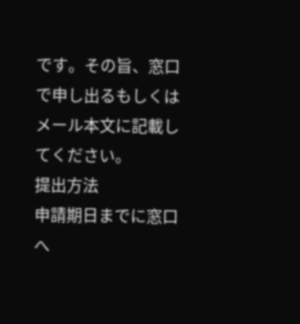です。その旨、窓口で申し出るもしくはメール本文に記載してください。
提出方法
申請期日までに窓口へ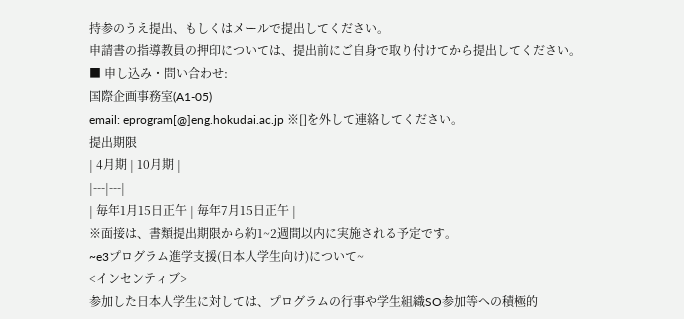持参のうえ提出、もしくはメールで提出してください。
申請書の指導教員の押印については、提出前にご自身で取り付けてから提出してください。
■ 申し込み・問い合わせ:
国際企画事務室(A1-05)
email: eprogram[@]eng.hokudai.ac.jp ※[]を外して連絡してください。
提出期限
| 4月期 | 10月期 |
|---|---|
| 毎年1月15日正午 | 毎年7月15日正午 |
※面接は、書類提出期限から約1~2週間以内に実施される予定です。
~e3プログラム進学支援(日本人学生向け)について~
<インセンティブ>
参加した日本人学生に対しては、プログラムの行事や学生組織SO参加等への積極的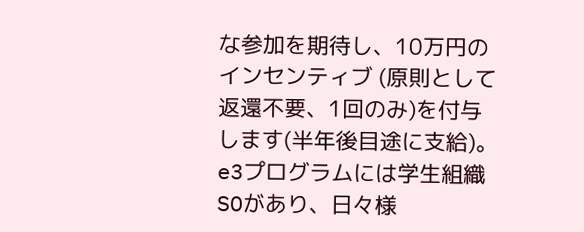な参加を期待し、10万円のインセンティブ (原則として返還不要、1回のみ)を付与します(半年後目途に支給)。
e3プログラムには学生組織SOがあり、日々様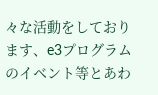々な活動をしております、e3プログラムのイベント等とあわ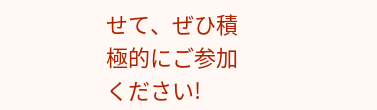せて、ぜひ積極的にご参加ください!